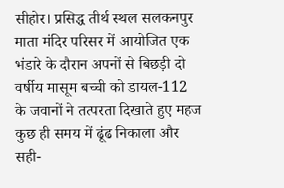सीहोर। प्रसिद्ध तीर्थ स्थल सलकनपुर माता मंदिर परिसर में आयोजित एक भंडारे के दौरान अपनों से बिछड़ी दो वर्षीय मासूम बच्ची को डायल-112 के जवानों ने तत्परता दिखाते हुए महज कुछ ही समय में ढूंढ निकाला और सही-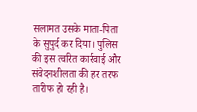सलामत उसके माता-पिता के सुपुर्द कर दिया। पुलिस की इस त्वरित कार्रवाई और संवेदनशीलता की हर तरफ तारीफ हो रही है।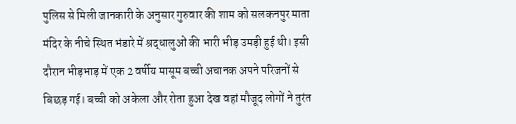पुलिस से मिली जानकारी के अनुसार गुरुवार की शाम को सलकनपुर माता मंदिर के नीचे स्थित भंडारे में श्रद्धालुओं की भारी भीड़ उमड़ी हुई थी। इसी दौरान भीड़भाड़ में एक 2 वर्षीय मासूम बच्ची अचानक अपने परिजनों से बिछड़ गई। बच्ची को अकेला और रोता हुआ देख वहां मौजूद लोगों ने तुरंत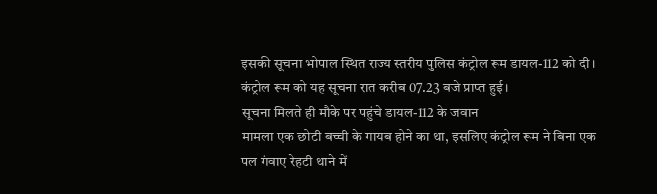इसकी सूचना भोपाल स्थित राज्य स्तरीय पुलिस कंट्रोल रूम डायल-112 को दी। कंट्रोल रूम को यह सूचना रात करीब 07.23 बजे प्राप्त हुई।
सूचना मिलते ही मौके पर पहुंचे डायल-112 के जवान
मामला एक छोटी बच्ची के गायब होने का था, इसलिए कंट्रोल रूम ने बिना एक पल गंवाए रेहटी थाने में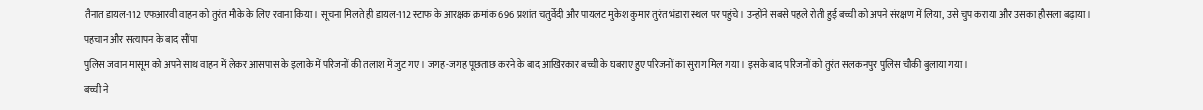तैनात डायल-112 एफआरवी वाहन को तुरंत मौके के लिए रवाना किया। सूचना मिलते ही डायल-112 स्टाफ के आरक्षक क्रमांक 696 प्रशांत चतुर्वेदी और पायलट मुकेश कुमार तुरंत भंडारा स्थल पर पहुंचे। उन्होंने सबसे पहले रोती हुई बच्ची को अपने संरक्षण में लिया, उसे चुप कराया और उसका हौसला बढ़ाया।
पहचान और सत्यापन के बाद सौंपा
पुलिस जवान मासूम को अपने साथ वाहन में लेकर आसपास के इलाके में परिजनों की तलाश में जुट गए। जगह-जगह पूछताछ करने के बाद आखिरकार बच्ची के घबराए हुए परिजनों का सुराग मिल गया। इसके बाद परिजनों को तुरंत सलकनपुर पुलिस चौकी बुलाया गया।
बच्ची ने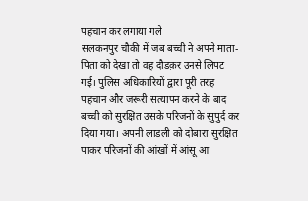पहचान कर लगाया गले
सलकनपुर चौकी में जब बच्ची ने अपने माता-पिता को देखा तो वह दौडक़र उनसे लिपट गई। पुलिस अधिकारियों द्वारा पूरी तरह पहचान और जरूरी सत्यापन करने के बाद बच्ची को सुरक्षित उसके परिजनों के सुपुर्द कर दिया गया। अपनी लाडली को दोबारा सुरक्षित पाकर परिजनों की आंखों में आंसू आ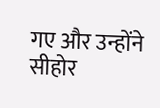गए और उन्होंने सीहोर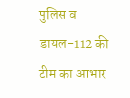पुलिस व डायल-112 की टीम का आभार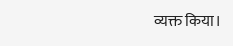व्यक्त किया।